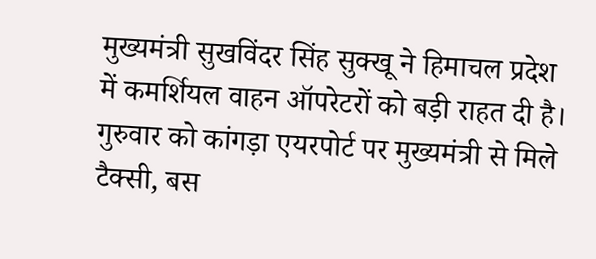मुख्यमंत्री सुखविंदर सिंह सुक्खू ने हिमाचल प्रदेश में कमर्शियल वाहन ऑपरेटरों को बड़ी राहत दी है। गुरुवार को कांगड़ा एयरपोर्ट पर मुख्यमंत्री से मिले टैक्सी, बस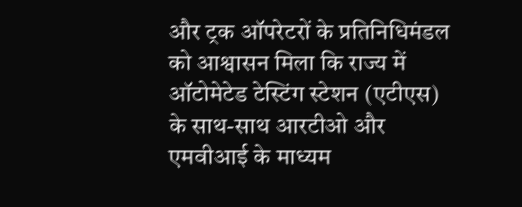और ट्रक ऑपरेटरों के प्रतिनिधिमंडल को आश्वासन मिला कि राज्य में ऑटोमेटेड टेस्टिंग स्टेशन (एटीएस) के साथ-साथ आरटीओ और एमवीआई के माध्यम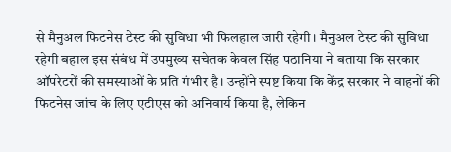से मैनुअल फिटनेस टेस्ट की सुविधा भी फिलहाल जारी रहेगी। मैनुअल टेस्ट की सुविधा रहेगी बहाल इस संबंध में उपमुख्य सचेतक केवल सिंह पठानिया ने बताया कि सरकार ऑपरेटरों की समस्याओं के प्रति गंभीर है। उन्होंने स्पष्ट किया कि केंद्र सरकार ने वाहनों की फिटनेस जांच के लिए एटीएस को अनिवार्य किया है, लेकिन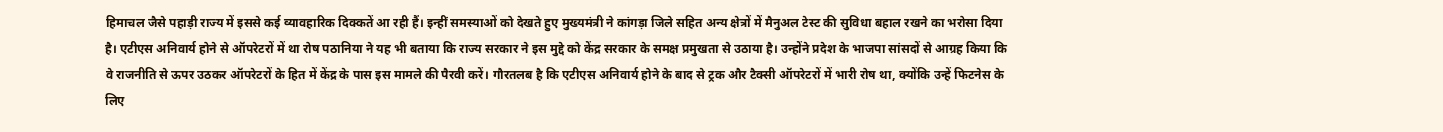हिमाचल जैसे पहाड़ी राज्य में इससे कई व्यावहारिक दिक्कतें आ रही हैं। इन्हीं समस्याओं को देखते हुए मुख्यमंत्री ने कांगड़ा जिले सहित अन्य क्षेत्रों में मैनुअल टेस्ट की सुविधा बहाल रखने का भरोसा दिया है। एटीएस अनिवार्य होने से ऑपरेटरों में था रोष पठानिया ने यह भी बताया कि राज्य सरकार ने इस मुद्दे को केंद्र सरकार के समक्ष प्रमुखता से उठाया है। उन्होंने प्रदेश के भाजपा सांसदों से आग्रह किया कि वे राजनीति से ऊपर उठकर ऑपरेटरों के हित में केंद्र के पास इस मामले की पैरवी करें। गौरतलब है कि एटीएस अनिवार्य होने के बाद से ट्रक और टैक्सी ऑपरेटरों में भारी रोष था, क्योंकि उन्हें फिटनेस के लिए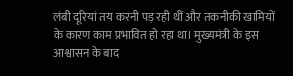लंबी दूरियां तय करनी पड़ रही थीं और तकनीकी खामियों के कारण काम प्रभावित हो रहा था। मुख्यमंत्री के इस आश्वासन के बाद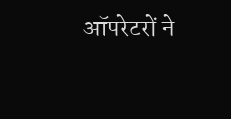ऑपरेटरों ने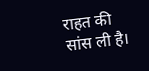राहत की सांस ली है।